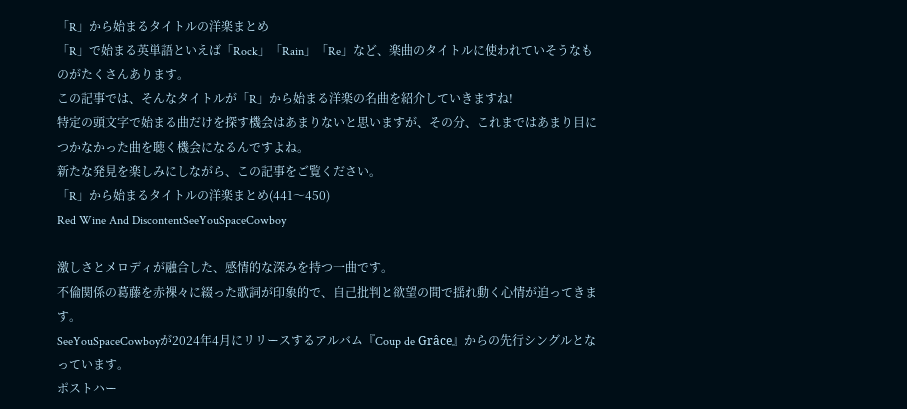「R」から始まるタイトルの洋楽まとめ
「R」で始まる英単語といえば「Rock」「Rain」「Re」など、楽曲のタイトルに使われていそうなものがたくさんあります。
この記事では、そんなタイトルが「R」から始まる洋楽の名曲を紹介していきますね!
特定の頭文字で始まる曲だけを探す機会はあまりないと思いますが、その分、これまではあまり目につかなかった曲を聴く機会になるんですよね。
新たな発見を楽しみにしながら、この記事をご覧ください。
「R」から始まるタイトルの洋楽まとめ(441〜450)
Red Wine And DiscontentSeeYouSpaceCowboy

激しさとメロディが融合した、感情的な深みを持つ一曲です。
不倫関係の葛藤を赤裸々に綴った歌詞が印象的で、自己批判と欲望の間で揺れ動く心情が迫ってきます。
SeeYouSpaceCowboyが2024年4月にリリースするアルバム『Coup de Grâce』からの先行シングルとなっています。
ポストハー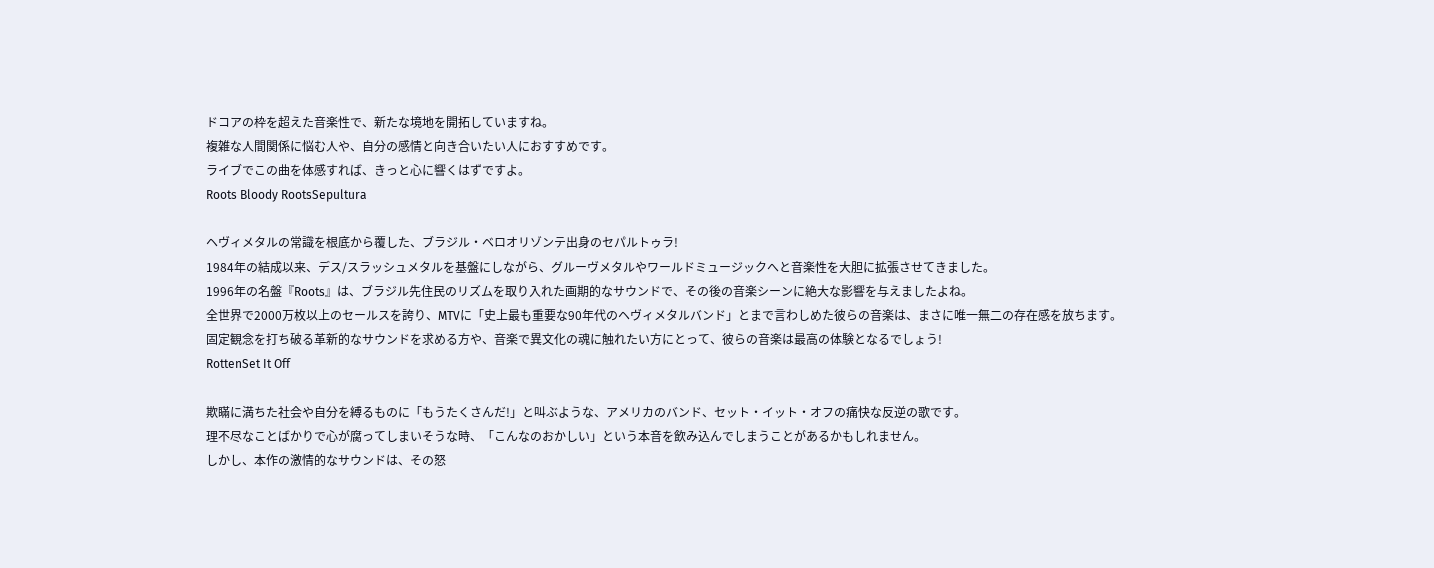ドコアの枠を超えた音楽性で、新たな境地を開拓していますね。
複雑な人間関係に悩む人や、自分の感情と向き合いたい人におすすめです。
ライブでこの曲を体感すれば、きっと心に響くはずですよ。
Roots Bloody RootsSepultura

ヘヴィメタルの常識を根底から覆した、ブラジル・ベロオリゾンテ出身のセパルトゥラ!
1984年の結成以来、デス/スラッシュメタルを基盤にしながら、グルーヴメタルやワールドミュージックへと音楽性を大胆に拡張させてきました。
1996年の名盤『Roots』は、ブラジル先住民のリズムを取り入れた画期的なサウンドで、その後の音楽シーンに絶大な影響を与えましたよね。
全世界で2000万枚以上のセールスを誇り、MTVに「史上最も重要な90年代のヘヴィメタルバンド」とまで言わしめた彼らの音楽は、まさに唯一無二の存在感を放ちます。
固定観念を打ち破る革新的なサウンドを求める方や、音楽で異文化の魂に触れたい方にとって、彼らの音楽は最高の体験となるでしょう!
RottenSet It Off

欺瞞に満ちた社会や自分を縛るものに「もうたくさんだ!」と叫ぶような、アメリカのバンド、セット・イット・オフの痛快な反逆の歌です。
理不尽なことばかりで心が腐ってしまいそうな時、「こんなのおかしい」という本音を飲み込んでしまうことがあるかもしれません。
しかし、本作の激情的なサウンドは、その怒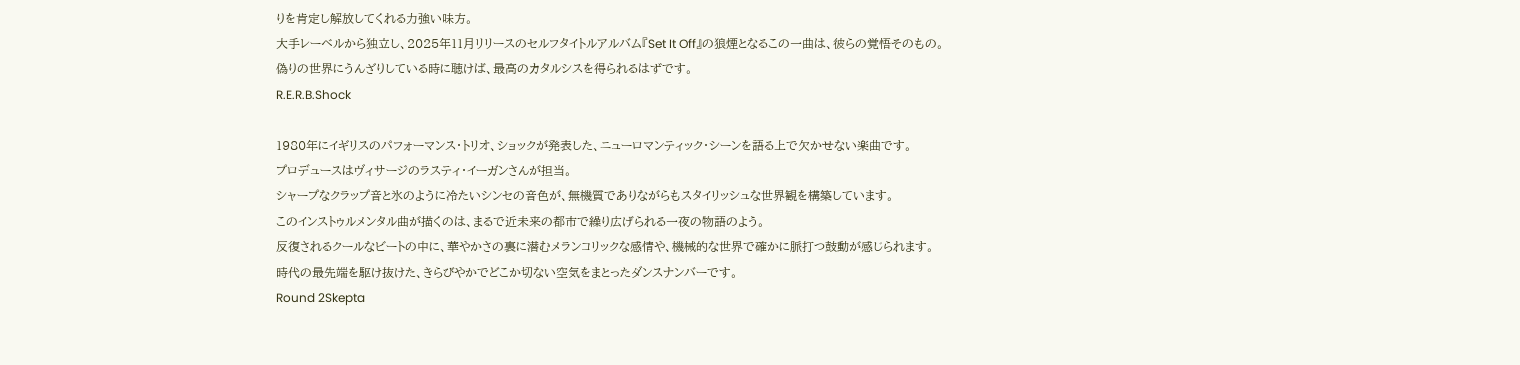りを肯定し解放してくれる力強い味方。
大手レーベルから独立し、2025年11月リリースのセルフタイトルアルバム『Set It Off』の狼煙となるこの一曲は、彼らの覚悟そのもの。
偽りの世界にうんざりしている時に聴けば、最高のカタルシスを得られるはずです。
R.E.R.B.Shock

1980年にイギリスのパフォーマンス・トリオ、ショックが発表した、ニューロマンティック・シーンを語る上で欠かせない楽曲です。
プロデュースはヴィサージのラスティ・イーガンさんが担当。
シャープなクラップ音と氷のように冷たいシンセの音色が、無機質でありながらもスタイリッシュな世界観を構築しています。
このインストゥルメンタル曲が描くのは、まるで近未来の都市で繰り広げられる一夜の物語のよう。
反復されるクールなビートの中に、華やかさの裏に潜むメランコリックな感情や、機械的な世界で確かに脈打つ鼓動が感じられます。
時代の最先端を駆け抜けた、きらびやかでどこか切ない空気をまとったダンスナンバーです。
Round 2Skepta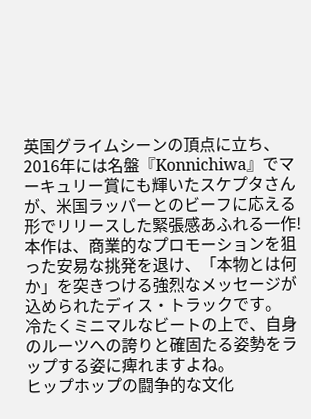英国グライムシーンの頂点に立ち、2016年には名盤『Konnichiwa』でマーキュリー賞にも輝いたスケプタさんが、米国ラッパーとのビーフに応える形でリリースした緊張感あふれる一作!
本作は、商業的なプロモーションを狙った安易な挑発を退け、「本物とは何か」を突きつける強烈なメッセージが込められたディス・トラックです。
冷たくミニマルなビートの上で、自身のルーツへの誇りと確固たる姿勢をラップする姿に痺れますよね。
ヒップホップの闘争的な文化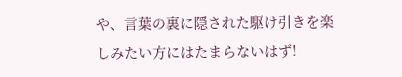や、言葉の裏に隠された駆け引きを楽しみたい方にはたまらないはず!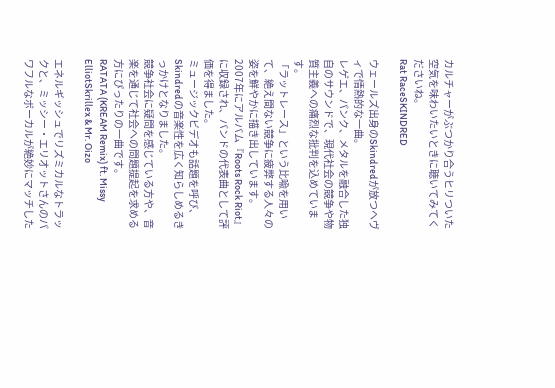カルチャーがぶつかり合うヒリついた空気を味わいたいときに聴いてみてくださいね。
Rat RaceSKINDRED

ウェールズ出身のSkindredが放つヘヴィで情熱的な一曲。
レゲエ、パンク、メタルを融合した独自のサウンドで、現代社会の競争や物質主義への痛烈な批判を込めています。
「ラットレース」という比喩を用いて、絶え間ない競争に疲弊する人々の姿を鮮やかに描き出しています。
2007年にアルバム『Roots Rock Riot』に収録され、バンドの代表曲として評価を得ました。
ミュージックビデオも話題を呼び、Skindredの音楽性を広く知らしめるきっかけとなりました。
競争社会に疑問を感じている方や、音楽を通じて社会への問題提起を求める方にぴったりの一曲です。
RATATA (KREAM Remix) ft. Missy ElliotSkrillex & Mr. Oizo

エネルギッシュでリズミカルなトラックと、ミッシー・エリオットさんのパワフルなボーカルが絶妙にマッチした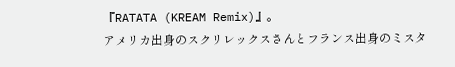『RATATA (KREAM Remix)』。
アメリカ出身のスクリレックスさんとフランス出身のミスタ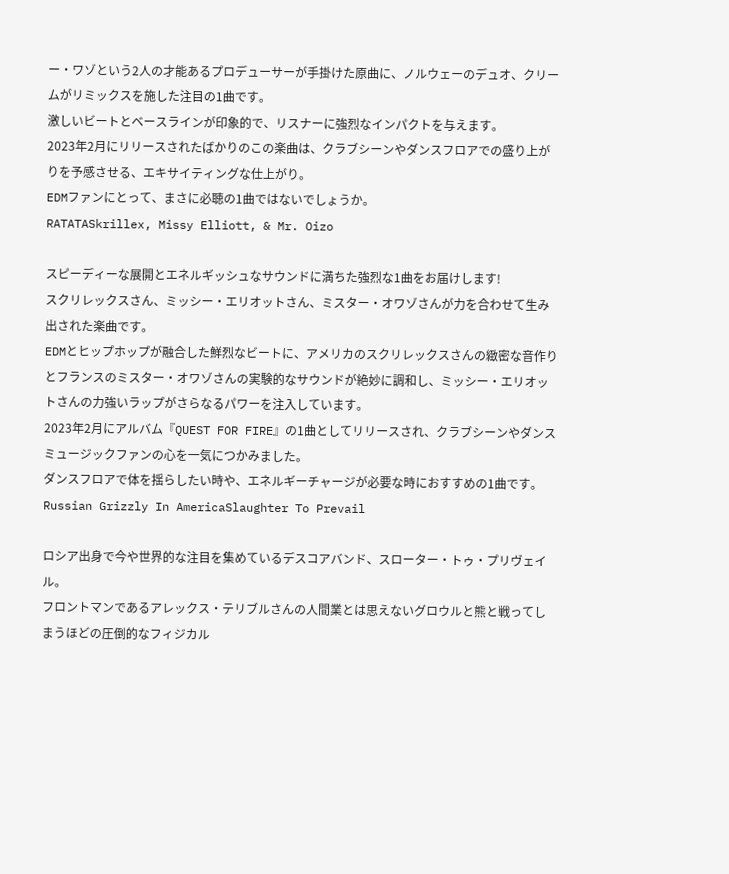ー・ワゾという2人の才能あるプロデューサーが手掛けた原曲に、ノルウェーのデュオ、クリームがリミックスを施した注目の1曲です。
激しいビートとベースラインが印象的で、リスナーに強烈なインパクトを与えます。
2023年2月にリリースされたばかりのこの楽曲は、クラブシーンやダンスフロアでの盛り上がりを予感させる、エキサイティングな仕上がり。
EDMファンにとって、まさに必聴の1曲ではないでしょうか。
RATATASkrillex, Missy Elliott, & Mr. Oizo

スピーディーな展開とエネルギッシュなサウンドに満ちた強烈な1曲をお届けします!
スクリレックスさん、ミッシー・エリオットさん、ミスター・オワゾさんが力を合わせて生み出された楽曲です。
EDMとヒップホップが融合した鮮烈なビートに、アメリカのスクリレックスさんの緻密な音作りとフランスのミスター・オワゾさんの実験的なサウンドが絶妙に調和し、ミッシー・エリオットさんの力強いラップがさらなるパワーを注入しています。
2023年2月にアルバム『QUEST FOR FIRE』の1曲としてリリースされ、クラブシーンやダンスミュージックファンの心を一気につかみました。
ダンスフロアで体を揺らしたい時や、エネルギーチャージが必要な時におすすめの1曲です。
Russian Grizzly In AmericaSlaughter To Prevail

ロシア出身で今や世界的な注目を集めているデスコアバンド、スローター・トゥ・プリヴェイル。
フロントマンであるアレックス・テリブルさんの人間業とは思えないグロウルと熊と戦ってしまうほどの圧倒的なフィジカル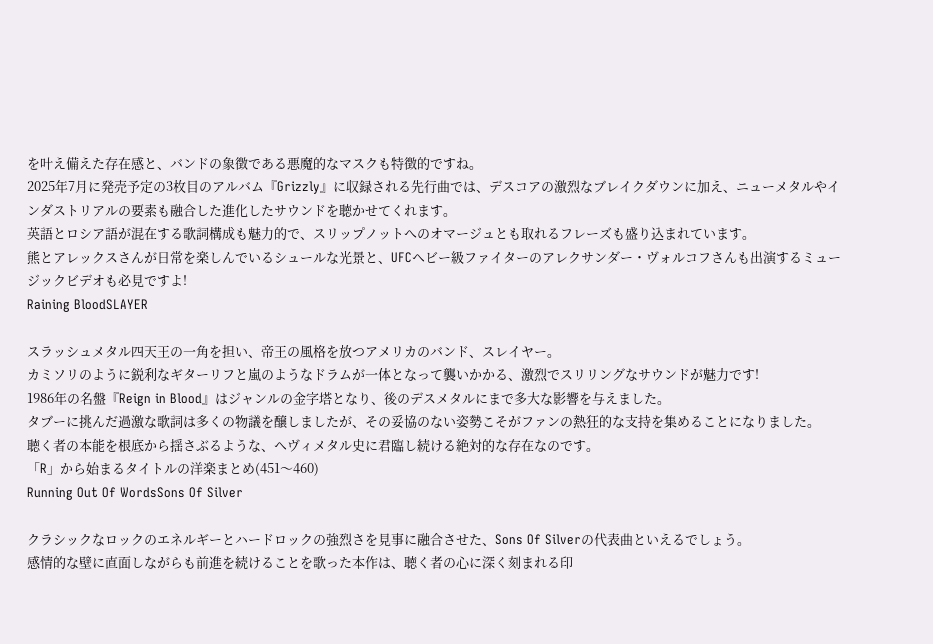を叶え備えた存在感と、バンドの象徴である悪魔的なマスクも特徴的ですね。
2025年7月に発売予定の3枚目のアルバム『Grizzly』に収録される先行曲では、デスコアの激烈なブレイクダウンに加え、ニューメタルやインダストリアルの要素も融合した進化したサウンドを聴かせてくれます。
英語とロシア語が混在する歌詞構成も魅力的で、スリップノットへのオマージュとも取れるフレーズも盛り込まれています。
熊とアレックスさんが日常を楽しんでいるシュールな光景と、UFCヘビー級ファイターのアレクサンダー・ヴォルコフさんも出演するミュージックビデオも必見ですよ!
Raining BloodSLAYER

スラッシュメタル四天王の一角を担い、帝王の風格を放つアメリカのバンド、スレイヤー。
カミソリのように鋭利なギターリフと嵐のようなドラムが一体となって襲いかかる、激烈でスリリングなサウンドが魅力です!
1986年の名盤『Reign in Blood』はジャンルの金字塔となり、後のデスメタルにまで多大な影響を与えました。
タブーに挑んだ過激な歌詞は多くの物議を醸しましたが、その妥協のない姿勢こそがファンの熱狂的な支持を集めることになりました。
聴く者の本能を根底から揺さぶるような、ヘヴィメタル史に君臨し続ける絶対的な存在なのです。
「R」から始まるタイトルの洋楽まとめ(451〜460)
Running Out Of WordsSons Of Silver

クラシックなロックのエネルギーとハードロックの強烈さを見事に融合させた、Sons Of Silverの代表曲といえるでしょう。
感情的な壁に直面しながらも前進を続けることを歌った本作は、聴く者の心に深く刻まれる印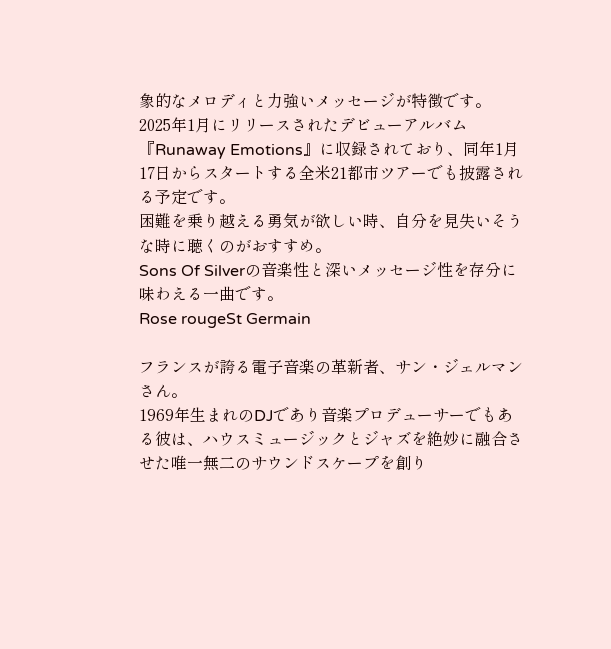象的なメロディと力強いメッセージが特徴です。
2025年1月にリリースされたデビューアルバム『Runaway Emotions』に収録されており、同年1月17日からスタートする全米21都市ツアーでも披露される予定です。
困難を乗り越える勇気が欲しい時、自分を見失いそうな時に聴くのがおすすめ。
Sons Of Silverの音楽性と深いメッセージ性を存分に味わえる一曲です。
Rose rougeSt Germain

フランスが誇る電子音楽の革新者、サン・ジェルマンさん。
1969年生まれのDJであり音楽プロデューサーでもある彼は、ハウスミュージックとジャズを絶妙に融合させた唯一無二のサウンドスケープを創り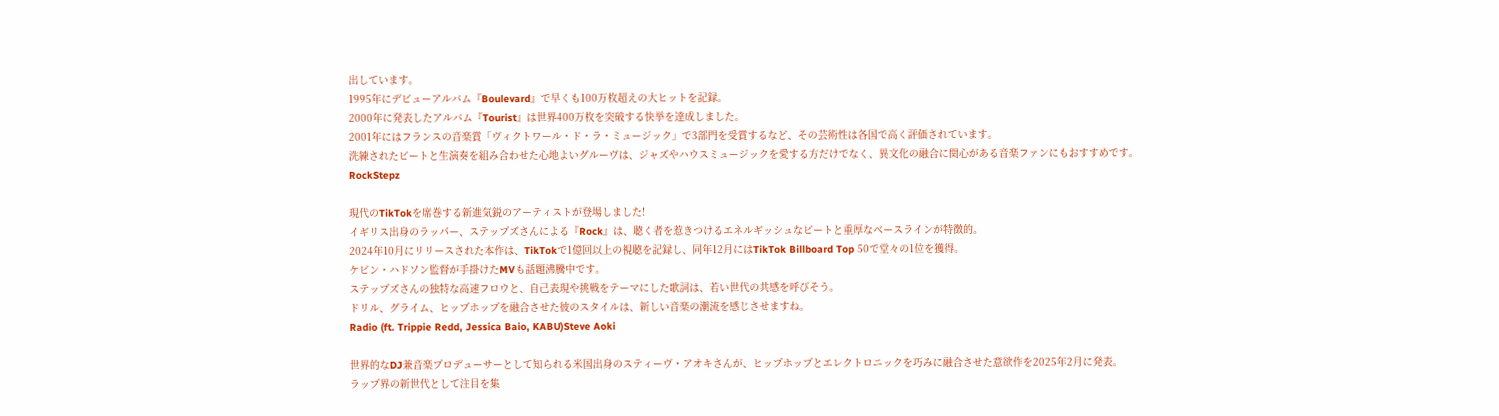出しています。
1995年にデビューアルバム『Boulevard』で早くも100万枚超えの大ヒットを記録。
2000年に発表したアルバム『Tourist』は世界400万枚を突破する快挙を達成しました。
2001年にはフランスの音楽賞「ヴィクトワール・ド・ラ・ミュージック」で3部門を受賞するなど、その芸術性は各国で高く評価されています。
洗練されたビートと生演奏を組み合わせた心地よいグルーヴは、ジャズやハウスミュージックを愛する方だけでなく、異文化の融合に関心がある音楽ファンにもおすすめです。
RockStepz

現代のTikTokを席巻する新進気鋭のアーティストが登場しました!
イギリス出身のラッパー、ステップズさんによる『Rock』は、聴く者を惹きつけるエネルギッシュなビートと重厚なベースラインが特徴的。
2024年10月にリリースされた本作は、TikTokで1億回以上の視聴を記録し、同年12月にはTikTok Billboard Top 50で堂々の1位を獲得。
ケビン・ハドソン監督が手掛けたMVも話題沸騰中です。
ステップズさんの独特な高速フロウと、自己表現や挑戦をテーマにした歌詞は、若い世代の共感を呼びそう。
ドリル、グライム、ヒップホップを融合させた彼のスタイルは、新しい音楽の潮流を感じさせますね。
Radio (ft. Trippie Redd, Jessica Baio, KABU)Steve Aoki

世界的なDJ兼音楽プロデューサーとして知られる米国出身のスティーヴ・アオキさんが、ヒップホップとエレクトロニックを巧みに融合させた意欲作を2025年2月に発表。
ラップ界の新世代として注目を集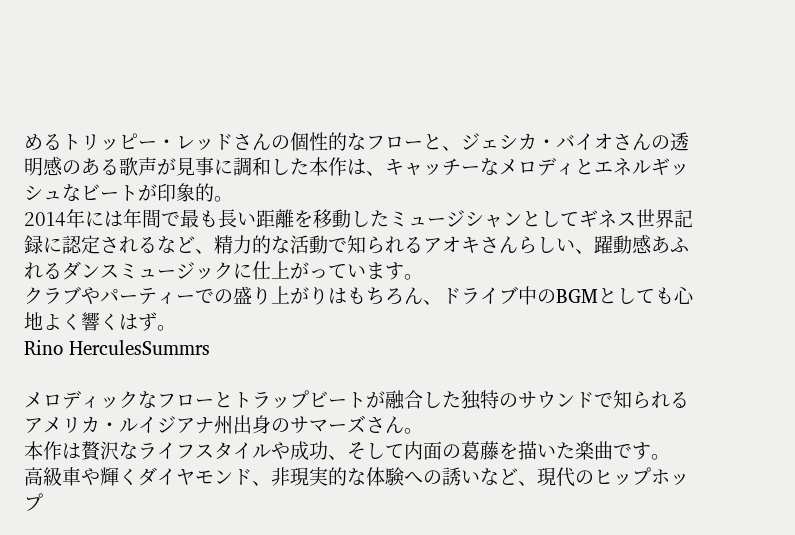めるトリッピー・レッドさんの個性的なフローと、ジェシカ・バイオさんの透明感のある歌声が見事に調和した本作は、キャッチーなメロディとエネルギッシュなビートが印象的。
2014年には年間で最も長い距離を移動したミュージシャンとしてギネス世界記録に認定されるなど、精力的な活動で知られるアオキさんらしい、躍動感あふれるダンスミュージックに仕上がっています。
クラブやパーティーでの盛り上がりはもちろん、ドライブ中のBGMとしても心地よく響くはず。
Rino HerculesSummrs

メロディックなフローとトラップビートが融合した独特のサウンドで知られるアメリカ・ルイジアナ州出身のサマーズさん。
本作は贅沢なライフスタイルや成功、そして内面の葛藤を描いた楽曲です。
高級車や輝くダイヤモンド、非現実的な体験への誘いなど、現代のヒップホップ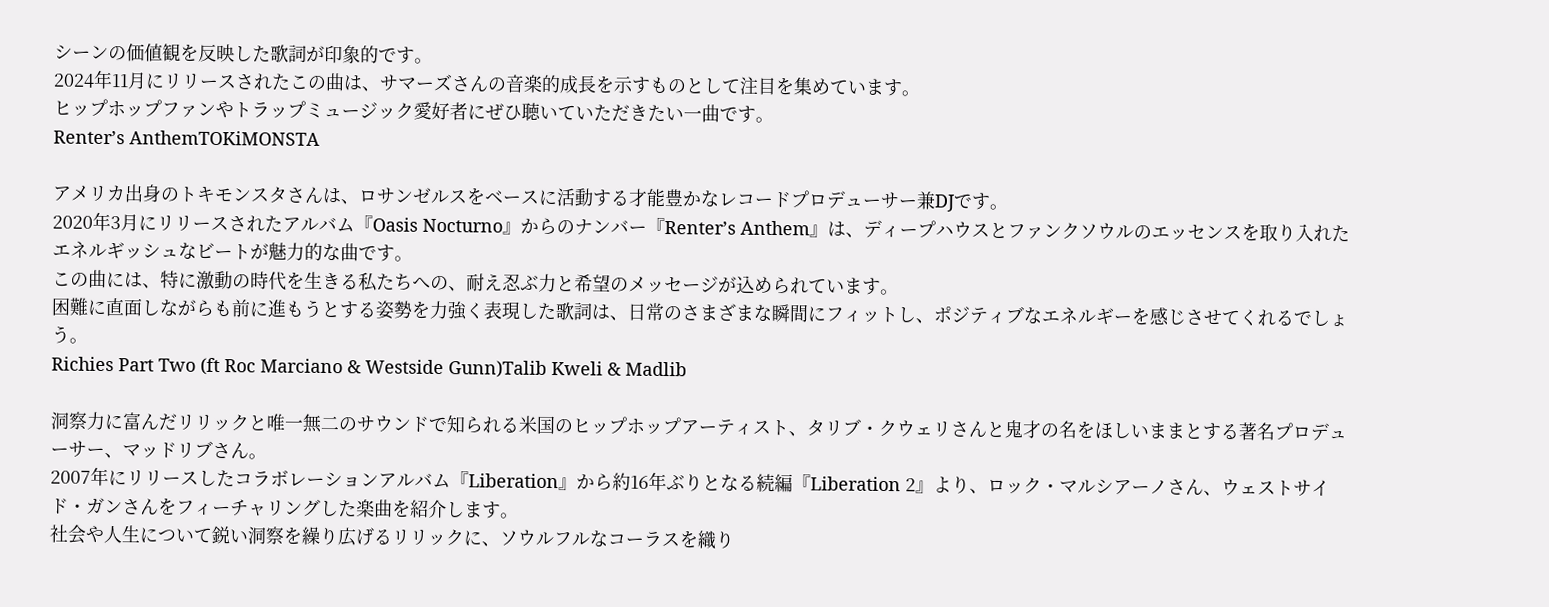シーンの価値観を反映した歌詞が印象的です。
2024年11月にリリースされたこの曲は、サマーズさんの音楽的成長を示すものとして注目を集めています。
ヒップホップファンやトラップミュージック愛好者にぜひ聴いていただきたい一曲です。
Renter’s AnthemTOKiMONSTA

アメリカ出身のトキモンスタさんは、ロサンゼルスをベースに活動する才能豊かなレコードプロデューサー兼DJです。
2020年3月にリリースされたアルバム『Oasis Nocturno』からのナンバー『Renter’s Anthem』は、ディープハウスとファンクソウルのエッセンスを取り入れたエネルギッシュなビートが魅力的な曲です。
この曲には、特に激動の時代を生きる私たちへの、耐え忍ぶ力と希望のメッセージが込められています。
困難に直面しながらも前に進もうとする姿勢を力強く表現した歌詞は、日常のさまざまな瞬間にフィットし、ポジティブなエネルギーを感じさせてくれるでしょう。
Richies Part Two (ft Roc Marciano & Westside Gunn)Talib Kweli & Madlib

洞察力に富んだリリックと唯一無二のサウンドで知られる米国のヒップホップアーティスト、タリブ・クウェリさんと鬼才の名をほしいままとする著名プロデューサー、マッドリブさん。
2007年にリリースしたコラボレーションアルバム『Liberation』から約16年ぶりとなる続編『Liberation 2』より、ロック・マルシアーノさん、ウェストサイド・ガンさんをフィーチャリングした楽曲を紹介します。
社会や人生について鋭い洞察を繰り広げるリリックに、ソウルフルなコーラスを織り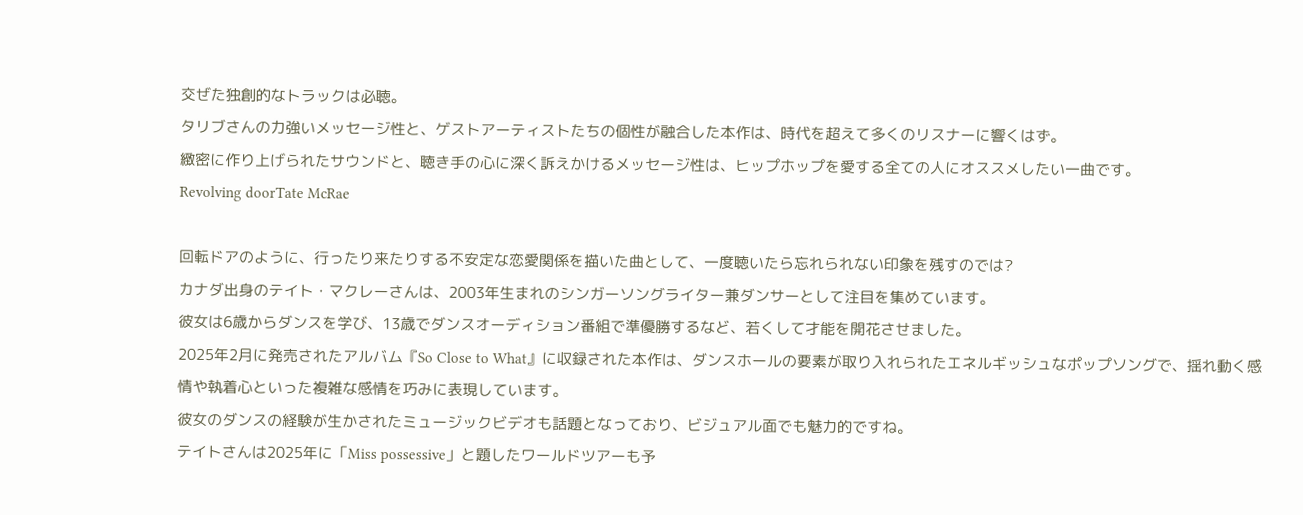交ぜた独創的なトラックは必聴。
タリブさんの力強いメッセージ性と、ゲストアーティストたちの個性が融合した本作は、時代を超えて多くのリスナーに響くはず。
緻密に作り上げられたサウンドと、聴き手の心に深く訴えかけるメッセージ性は、ヒップホップを愛する全ての人にオススメしたい一曲です。
Revolving doorTate McRae

回転ドアのように、行ったり来たりする不安定な恋愛関係を描いた曲として、一度聴いたら忘れられない印象を残すのでは?
カナダ出身のテイト・マクレーさんは、2003年生まれのシンガーソングライター兼ダンサーとして注目を集めています。
彼女は6歳からダンスを学び、13歳でダンスオーディション番組で準優勝するなど、若くして才能を開花させました。
2025年2月に発売されたアルバム『So Close to What』に収録された本作は、ダンスホールの要素が取り入れられたエネルギッシュなポップソングで、揺れ動く感情や執着心といった複雑な感情を巧みに表現しています。
彼女のダンスの経験が生かされたミュージックビデオも話題となっており、ビジュアル面でも魅力的ですね。
テイトさんは2025年に「Miss possessive」と題したワールドツアーも予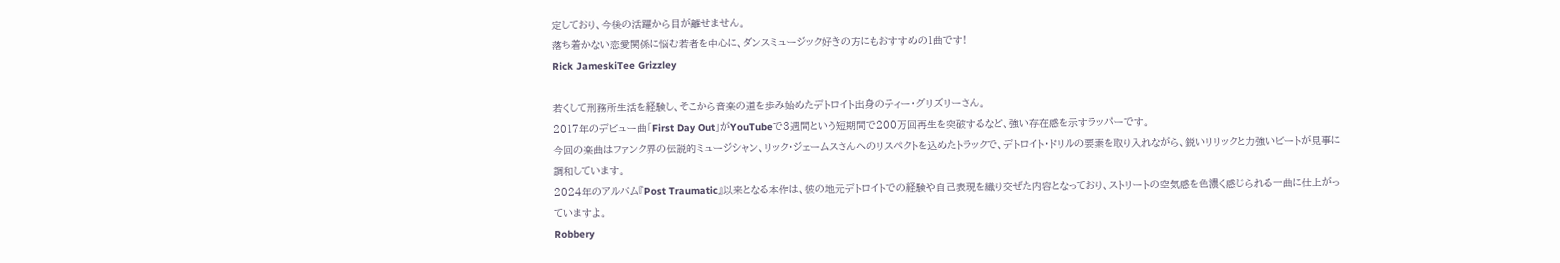定しており、今後の活躍から目が離せません。
落ち着かない恋愛関係に悩む若者を中心に、ダンスミュージック好きの方にもおすすめの1曲です!
Rick JameskiTee Grizzley

若くして刑務所生活を経験し、そこから音楽の道を歩み始めたデトロイト出身のティー・グリズリーさん。
2017年のデビュー曲「First Day Out」がYouTubeで3週間という短期間で200万回再生を突破するなど、強い存在感を示すラッパーです。
今回の楽曲はファンク界の伝説的ミュージシャン、リック・ジェームスさんへのリスペクトを込めたトラックで、デトロイト・ドリルの要素を取り入れながら、鋭いリリックと力強いビートが見事に調和しています。
2024年のアルバム『Post Traumatic』以来となる本作は、彼の地元デトロイトでの経験や自己表現を織り交ぜた内容となっており、ストリートの空気感を色濃く感じられる一曲に仕上がっていますよ。
Robbery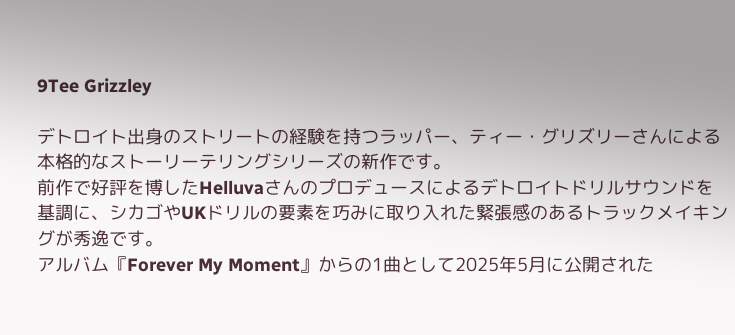9Tee Grizzley

デトロイト出身のストリートの経験を持つラッパー、ティー・グリズリーさんによる本格的なストーリーテリングシリーズの新作です。
前作で好評を博したHelluvaさんのプロデュースによるデトロイトドリルサウンドを基調に、シカゴやUKドリルの要素を巧みに取り入れた緊張感のあるトラックメイキングが秀逸です。
アルバム『Forever My Moment』からの1曲として2025年5月に公開された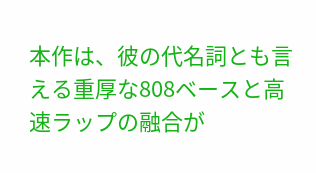本作は、彼の代名詞とも言える重厚な808ベースと高速ラップの融合が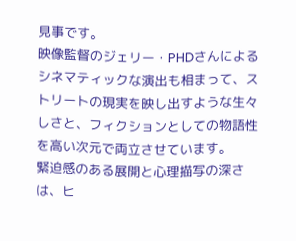見事です。
映像監督のジェリー・PHDさんによるシネマティックな演出も相まって、ストリートの現実を映し出すような生々しさと、フィクションとしての物語性を高い次元で両立させています。
緊迫感のある展開と心理描写の深さは、ヒ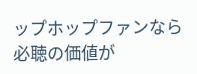ップホップファンなら必聴の価値が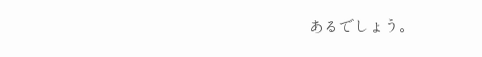あるでしょう。